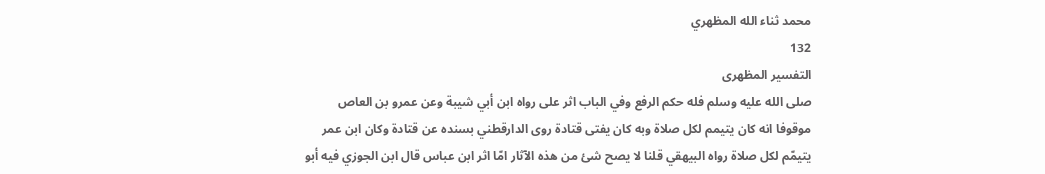محمد ثناء الله المظهري
132
التفسير المظهرى
صلى الله عليه وسلم فله حكم الرفع وفي الباب اثر على رواه ابن أبي شيبة وعن عمرو بن العاص موقوفا انه كان يتيمم لكل صلاة وبه كان يفتى قتادة روى الدارقطني بسنده عن قتادة وكان ابن عمر يتيمّم لكل صلاة رواه البيهقي قلنا لا يصح شئ من هذه الآثار امّا اثر ابن عباس قال ابن الجوزي فيه أبو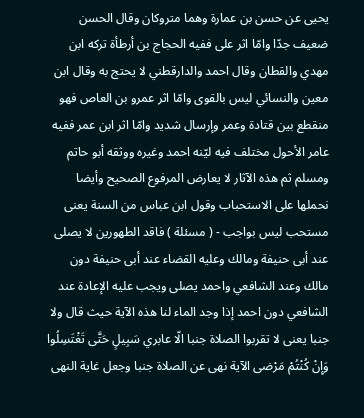يحيى عن حسن بن عمارة وهما متروكان وقال الحسن ضعيف جدّا وامّا اثر على ففيه الحجاج بن أرطأة تركه ابن مهدي والقطان وقال احمد والدارقطني لا يحتج به وقال ابن معين والنسائي ليس بالقوى وامّا اثر عمرو بن العاص فهو منقطع بين قتادة وعمر وإرسال شديد وامّا اثر ابن عمر ففيه عامر الأحول مختلف فيه ليّنه احمد وغيره ووثقه أبو حاتم ومسلم ثم هذه الآثار لا يعارض المرفوع الصحيح وأيضا نحملها على الاستحباب وقول ابن عباس من السنة يعنى مستحب ليس بواجب - ( مسئلة ) فاقد الطهورين لا يصلى عند أبى حنيفة ومالك وعليه القضاء عند أبى حنيفة دون مالك وعند الشافعي واحمد يصلى ويجب عليه الإعادة عند الشافعي دون احمد إذا وجد الماء لنا هذه الآية حيث قال ولا جنبا يعنى لا تقربوا الصلاة جنبا الّا عابري سَبِيلٍ حَتَّى تَغْتَسِلُوا وَإِنْ كُنْتُمْ مَرْضى الآية نهى عن الصلاة جنبا وجعل غاية النهى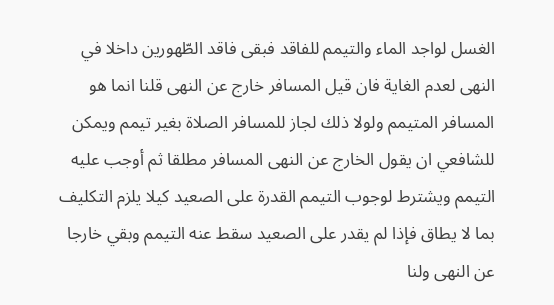الغسل لواجد الماء والتيمم للفاقد فبقى فاقد الطّهورين داخلا في النهى لعدم الغاية فان قيل المسافر خارج عن النهى قلنا انما هو المسافر المتيمم ولولا ذلك لجاز للمسافر الصلاة بغير تيمم ويمكن للشافعي ان يقول الخارج عن النهى المسافر مطلقا ثم أوجب عليه التيمم ويشترط لوجوب التيمم القدرة على الصعيد كيلا يلزم التكليف بما لا يطاق فإذا لم يقدر على الصعيد سقط عنه التيمم وبقي خارجا عن النهى ولنا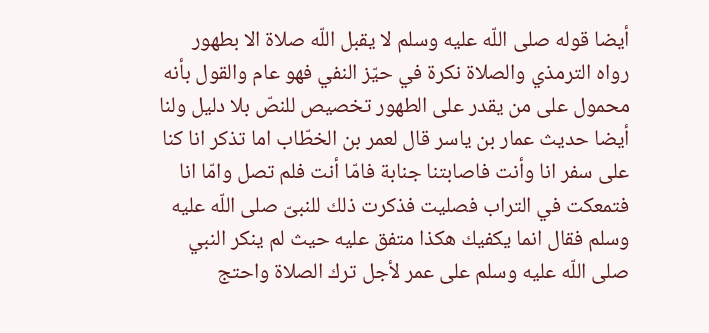أيضا قوله صلى اللّه عليه وسلم لا يقبل اللّه صلاة الا بطهور رواه الترمذي والصلاة نكرة في حيّز النفي فهو عام والقول بأنه محمول على من يقدر على الطهور تخصيص للنصّ بلا دليل ولنا أيضا حديث عمار بن ياسر قال لعمر بن الخطّاب اما تذكر انا كنا على سفر انا وأنت فاصابتنا جنابة فامّا أنت فلم تصل وامّا انا فتمعكت في التراب فصليت فذكرت ذلك للنبىّ صلى اللّه عليه وسلم فقال انما يكفيك هكذا متفق عليه حيث لم ينكر النبي صلى اللّه عليه وسلم على عمر لأجل ترك الصلاة واحتج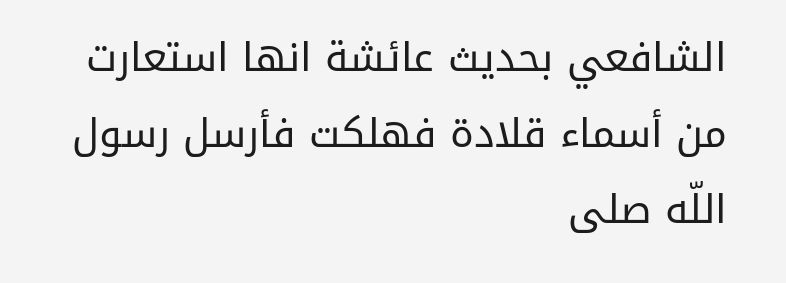الشافعي بحديث عائشة انها استعارت من أسماء قلادة فهلكت فأرسل رسول اللّه صلى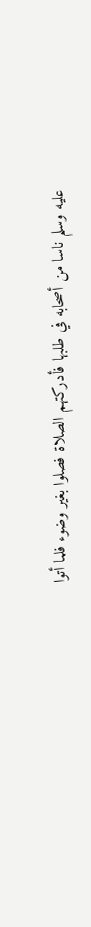عليه وسلم ناسا من أصحابه في طلبها فأدركتهم الصلاة فصلوا بغير وضوء فلما أتوا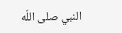النبي صلى اللّه